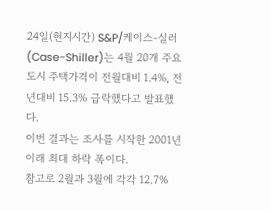24일(현지시간) S&P/케이스-실러(Case-Shiller)는 4월 20개 주요도시 주택가격이 전월대비 1.4%, 전년대비 15.3% 급락했다고 발표했다.
이번 결과는 조사를 시작한 2001년 이래 최대 하락 폭이다.
참고로 2월과 3월에 각각 12.7%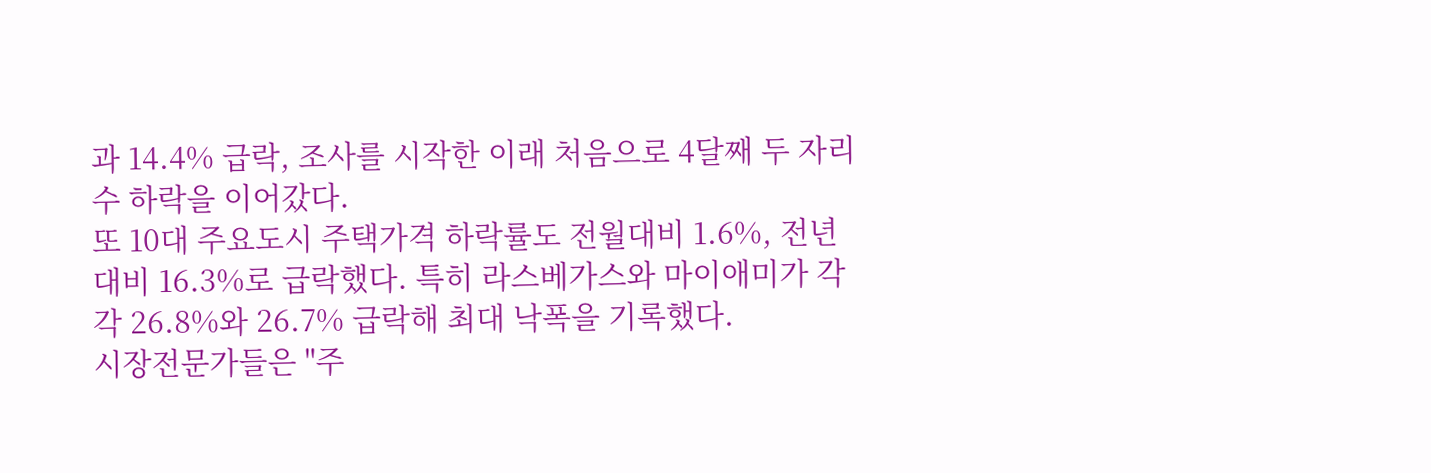과 14.4% 급락, 조사를 시작한 이래 처음으로 4달째 두 자리수 하락을 이어갔다.
또 10대 주요도시 주택가격 하락률도 전월대비 1.6%, 전년대비 16.3%로 급락했다. 특히 라스베가스와 마이애미가 각각 26.8%와 26.7% 급락해 최대 낙폭을 기록했다.
시장전문가들은 "주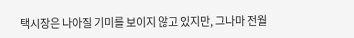택시장은 나아질 기미를 보이지 않고 있지만, 그나마 전월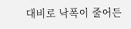대비로 낙폭이 줄어든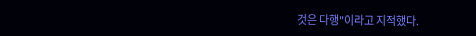것은 다행"이라고 지적했다.